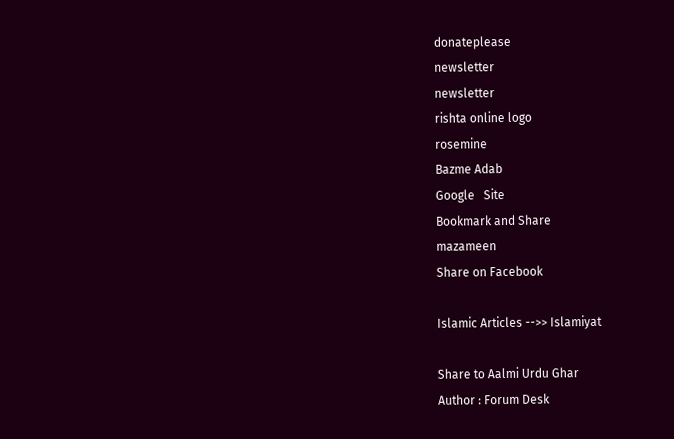donateplease
newsletter
newsletter
rishta online logo
rosemine
Bazme Adab
Google   Site
Bookmark and Share
mazameen
Share on Facebook

Islamic Articles -->> Islamiyat

Share to Aalmi Urdu Ghar
Author : Forum Desk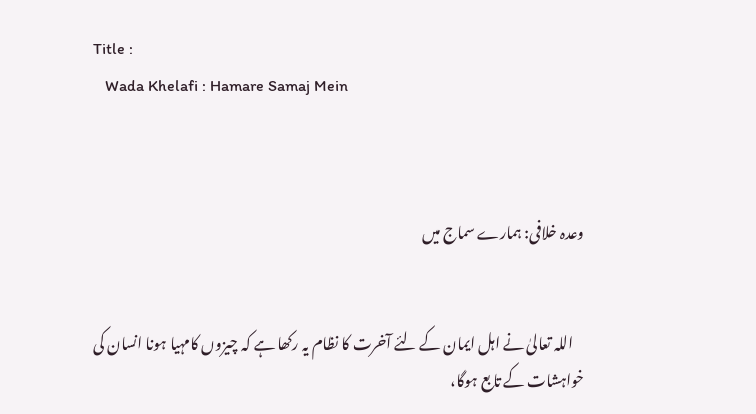Title :
   Wada Khelafi : Hamare Samaj Mein



وعدہ خلافی: ہمارے سماج میں


    اللہ تعالیٰ نے اہل ایمان کے لئے آخرت کا نظام یہ رکھا ہے کہ چیزوں کامہیا ہونا انسان کی خواہشات کے تابع ہوگا،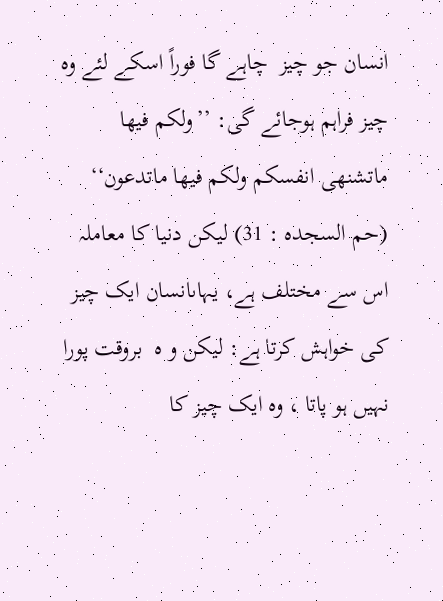انسان جو چیز  چاہے گا فوراً اسکے لئے وہ چیز فراہم ہوجائے گی: ’’ولکم فیھا ماتشنھی انفسکم ولکم فیھا ماتدعون‘‘ (حم السجدہ : 31) لیکن دنیا کا معاملہ اس سے مختلف ہے، یہاںانسان ایک چیز کی خواہش کرتا ہے: لیکن و ہ  بروقت پورا نہیں ہو پاتا ، وہ ایک چیز کا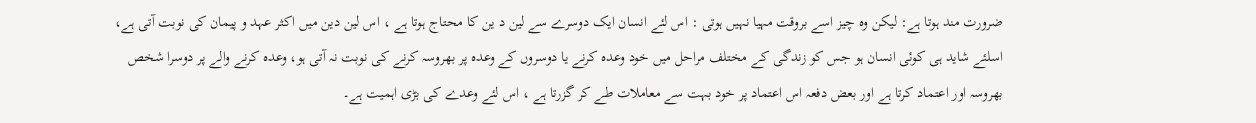ضرورت مند ہوتا ہے: لیکن وہ چیز اسے بروقت مہیا نہیں ہوتی : اس لئے انسان ایک دوسرے سے لین د ین کا محتاج ہوتا ہے ، اس لین دین میں اکثر عہد و پیمان کی نوبت آتی ہے، اسلئے شاید ہی کوئی انسان ہو جس کو زندگی کے مختلف مراحل میں خود وعدہ کرنے یا دوسروں کے وعدہ پر بھروسہ کرنے کی نوبت نہ آتی ہو، وعدہ کرنے والے پر دوسرا شخص بھروسہ اور اعتماد کرتا ہے اور بعض دفعہ اس اعتماد پر خود بہت سے معاملات طے کر گزرتا ہے ، اس لئے وعدے کی بڑی اہمیت ہے۔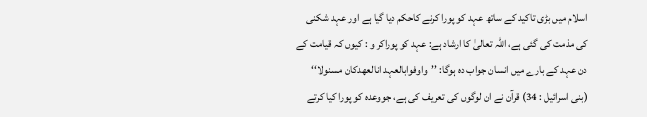اسلام میں بڑی تاکید کے ساتھ عہد کو پورا کرنے کاحکم دیا گیا ہے اور عہد شکنی کی مذمت کی گئی ہے، اللہ تعالیٰ کا ارشاد ہے: عہد کو پوراکر و : کیوں کہ قیامت کے دن عہد کے بارے میں انسان جواب دہ ہوگا: ’’واوفوابالعہد انالعھدکان مسنولا‘‘ (بنی اسرائیل : 34) قرآن نے ان لوگوں کی تعریف کی ہے، جووعدہ کو پورا کیا کرتے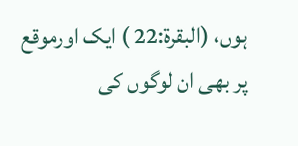ہوں، (البقرۃ:22 ) ایک اورموقع پر بھی ان لوگوں کی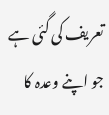تعریف کی گئی ہے جو اپنے وعدہ کا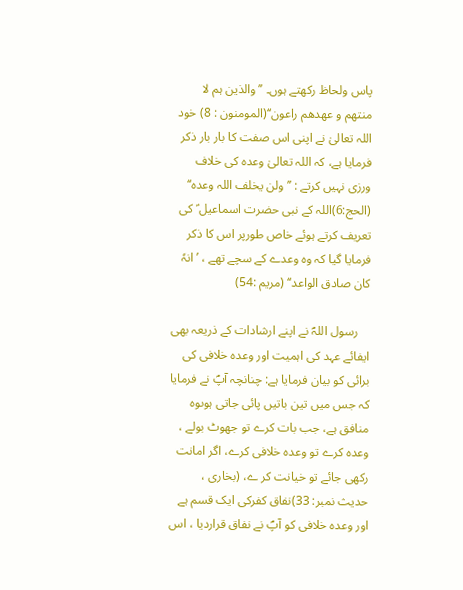پاس ولحاظ رکھتے ہوں۔ ’’ والذین ہم لا منتھم و عھدھم راعون‘‘(المومنون : 8) خود اللہ تعالیٰ نے اپنی اس صفت کا بار بار ذکر فرمایا ہے، کہ اللہ تعالیٰ وعدہ کی خلاف ورزی نہیں کرتے : ’’ولن یخلف اللہ وعدہ‘‘ (الحج:6)اللہ کے نبی حضرت اسماعیل ؑ کی تعریف کرتے ہوئے خاص طورپر اس کا ذکر فرمایا گیا کہ وہ وعدے کے سچے تھے ، ’انہٗ کان صادق الواعد‘‘ (مریم :54)

    رسول اللہؐ نے اپنے ارشادات کے ذریعہ بھی ایفائے عہد کی اہمیت اور وعدہ خلافی کی برائی کو بیان فرمایا ہے: چنانچہ آپؐ نے فرمایا کہ جس میں تین باتیں پائی جاتی ہوںوہ منافق ہے، جب بات کرے تو جھوٹ بولے ، وعدہ کرے تو وعدہ خلافی کرے، اگر امانت رکھی جائے تو خیانت کر ے، (بخاری ، حدیث نمبر: 33)نفاق کفرکی ایک قسم ہے اور وعدہ خلافی کو آپؐ نے نفاق قراردیا ، اس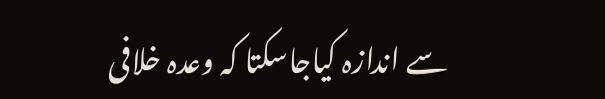سے اندازہ کیاجاسکتا کہ وعدہ خلافی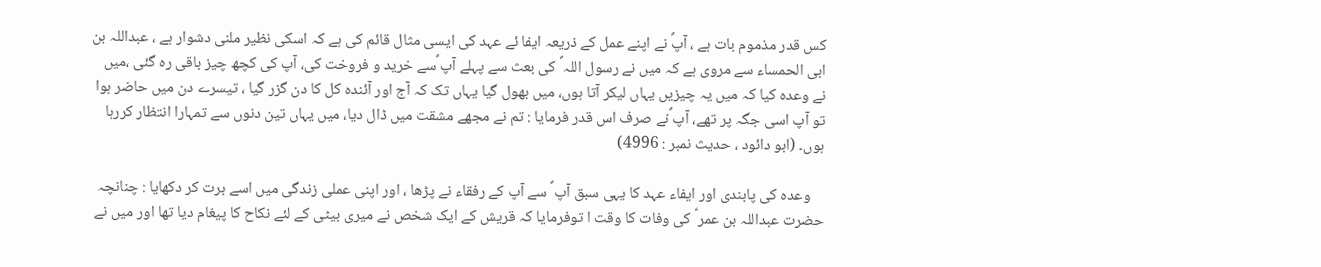کس قدر مذموم بات ہے ، آپؐ نے اپنے عمل کے ذریعہ ایفا ئے عہد کی ایسی مثال قائم کی ہے کہ اسکی نظیر ملنی دشوار ہے ، عبداللہ بن ابی الحمساء سے مروی ہے کہ میں نے رسول اللہ ؐ کی بعث سے پہلے آپ ؐسے خرید و فروخت کی، آپ کی کچھ چیز باقی رہ گئی ،میں نے وعدہ کیا کہ میں یہ چیزیں یہاں لیکر آتا ہوں، میں بھول گیا یہاں تک کہ آج اور آئندہ کل کا دن گزر گیا ، تیسرے دن میں حاضر ہوا تو آپ اسی جگہ پر تھے، آپ ؐنے صرف اس قدر فرمایا : تم نے مجھے مشقت میں ڈال دیا، میں یہاں تین دنوں سے تمہارا انتظار کررہا ہوں۔ (ابو دائود ، حدیث نمبر : 4996)

    وعدہ کی پابندی اور ایفاء عہد کا یہی سبق آپ ؐ سے آپ کے رفقاء نے پڑھا ، اور اپنی عملی زندگی میں اسے برت کر دکھایا : چنانچہ حضرت عبداللہ بن عمر ؑ کی وفات کا وقت ا توفرمایا کہ قریش کے ایک شخص نے میری بیٹی کے لئے نکاح کا پیغام دیا تھا اور میں نے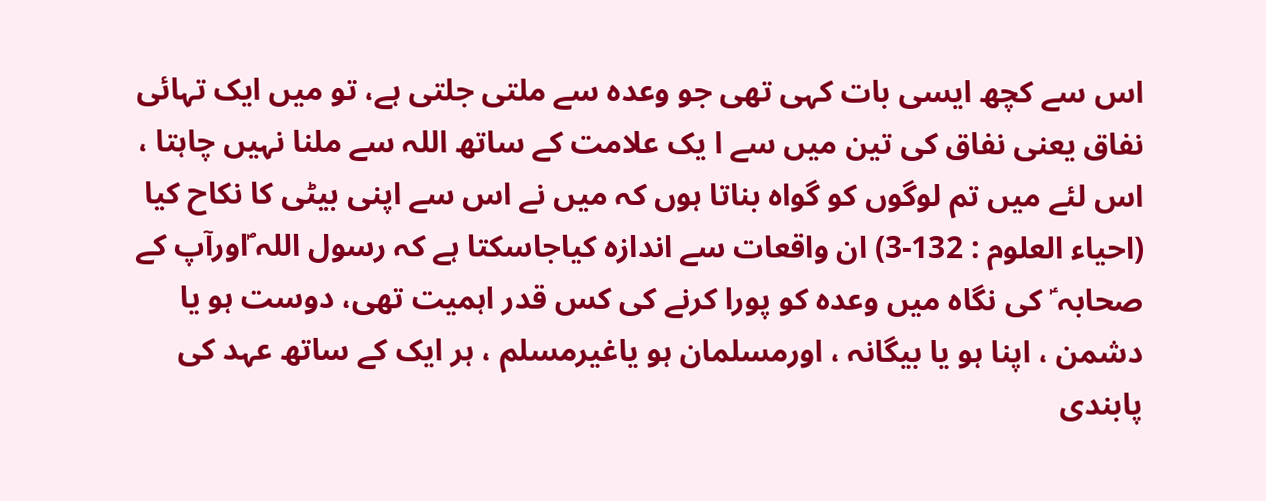اس سے کچھ ایسی بات کہی تھی جو وعدہ سے ملتی جلتی ہے، تو میں ایک تہائی نفاق یعنی نفاق کی تین میں سے ا یک علامت کے ساتھ اللہ سے ملنا نہیں چاہتا ، اس لئے میں تم لوگوں کو گواہ بناتا ہوں کہ میں نے اس سے اپنی بیٹی کا نکاح کیا (احیاء العلوم : 132-3) ان واقعات سے اندازہ کیاجاسکتا ہے کہ رسول اللہ ؐاورآپ کے صحابہ ؑ کی نگاہ میں وعدہ کو پورا کرنے کی کس قدر اہمیت تھی، دوست ہو یا دشمن ، اپنا ہو یا بیگانہ ، اورمسلمان ہو یاغیرمسلم ، ہر ایک کے ساتھ عہد کی پابندی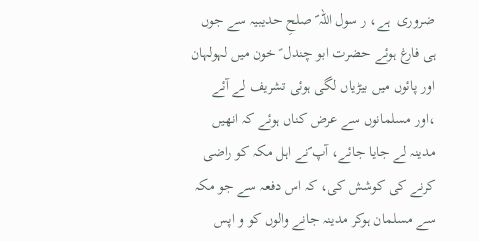ضروری  ہے، ر سول اللہ ؐ صلحِ حدیبیہ سے جوں ہی فارغ ہوئے حضرت ابو چندل ؑ خون میں لہولہان اور پائوں میں بیڑیاں لگی ہوئی تشریف لے آئے ،اور مسلمانوں سے عرض کناں ہوئے کہ انھیں مدینہ لے جایا جائے، آپ ؐنے اہل مکہ کو راضی کرنے کی کوشش کی، کہ اس دفعہ سے جو مکہ سے مسلمان ہوکر مدینہ جانے والوں کو و اپس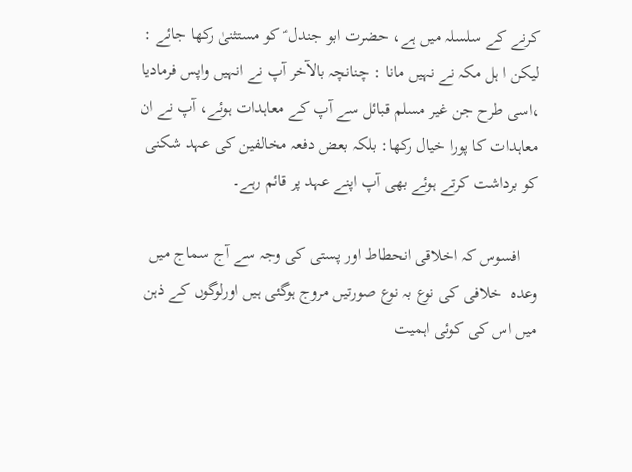کرنے کے سلسلہ میں ہے، حضرت ابو جندل ؑ کو مستثنیٰ رکھا جائے : لیکن ا ہل مکہ نے نہیں مانا : چنانچہ بالآخر آپ نے انہیں واپس فرمادیا ،اسی طرح جن غیر مسلم قبائل سے آپ کے معاہدات ہوئے، آپ نے ان معاہدات کا پورا خیال رکھا: بلکہ بعض دفعہ مخالفین کی عہد شکنی کو برداشت کرتے ہوئے بھی آپ اپنے عہد پر قائم رہے۔

    افسوس کہ اخلاقی انحطاط اور پستی کی وجہ سے آج سماج میں وعدہ  خلافی کی نوع بہ نوع صورتیں مروج ہوگئی ہیں اورلوگوں کے ذہن میں اس کی کوئی اہمیت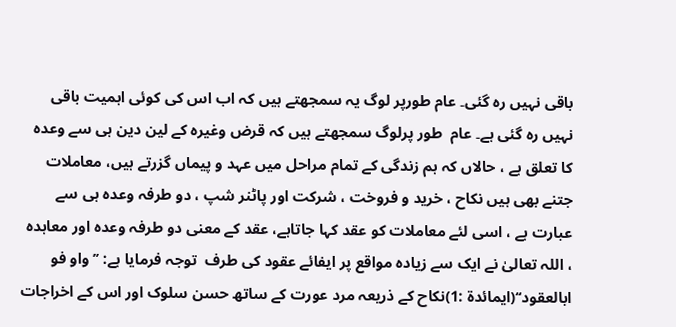باقی نہیں رہ گئی۔ عام طورپر لوگ یہ سمجھتے ہیں کہ اب اس کی کوئی اہمیت باقی نہیں رہ گئی ہے۔ عام  طور پرلوگ سمجھتے ہیں کہ قرض وغیرہ کے لین دین ہی سے وعدہ کا تعلق ہے ، حالاں کہ ہم زندگی کے تمام مراحل میں عہد و پیماں گزرتے ہیں، معاملات جتنے بھی ہیں نکاح ، خرید و فروخت ، شرکت اور پاٹنر شپ ، دو طرفہ وعدہ ہی سے عبارت ہے ، اسی لئے معاملات کو عقد کہا جاتاہے، عقد کے معنی دو طرفہ وعدہ اور معاہدہ ، اللہ تعالیٰ نے ایک سے زیادہ مواقع پر ایفائے عقود کی طرف  توجہ فرمایا ہے: ’’واو فو ابالعقود‘‘(ایمائدۃ :1)نکاح کے ذریعہ مرد عورت کے ساتھ حسن سلوک اور اس کے اخراجات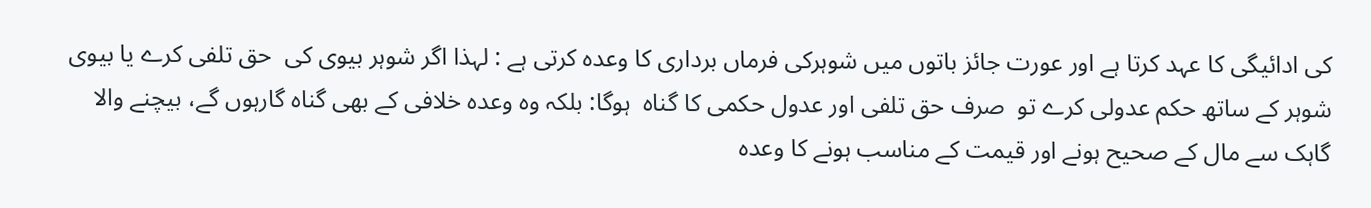کی ادائیگی کا عہد کرتا ہے اور عورت جائز باتوں میں شوہرکی فرماں برداری کا وعدہ کرتی ہے : لہذا اگر شوہر بیوی کی  حق تلفی کرے یا بیوی شوہر کے ساتھ حکم عدولی کرے تو  صرف حق تلفی اور عدول حکمی کا گناہ  ہوگا: بلکہ وہ وعدہ خلافی کے بھی گناہ گارہوں گے، بیچنے والا گاہک سے مال کے صحیح ہونے اور قیمت کے مناسب ہونے کا وعدہ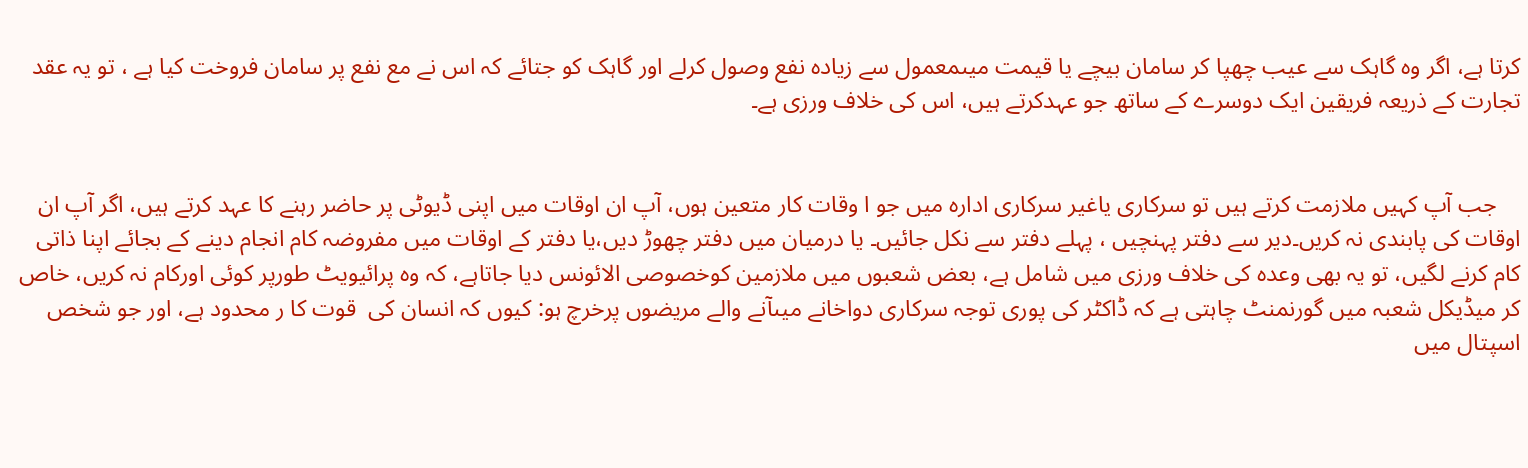کرتا ہے، اگر وہ گاہک سے عیب چھپا کر سامان بیچے یا قیمت میںمعمول سے زیادہ نفع وصول کرلے اور گاہک کو جتائے کہ اس نے مع نفع پر سامان فروخت کیا ہے ، تو یہ عقد تجارت کے ذریعہ فریقین ایک دوسرے کے ساتھ جو عہدکرتے ہیں، اس کی خلاف ورزی ہے۔


    جب آپ کہیں ملازمت کرتے ہیں تو سرکاری یاغیر سرکاری ادارہ میں جو ا وقات کار متعین ہوں، آپ ان اوقات میں اپنی ڈیوٹی پر حاضر رہنے کا عہد کرتے ہیں، اگر آپ ان اوقات کی پابندی نہ کریں۔دیر سے دفتر پہنچیں ، پہلے دفتر سے نکل جائیں۔ یا درمیان میں دفتر چھوڑ دیں،یا دفتر کے اوقات میں مفروضہ کام انجام دینے کے بجائے اپنا ذاتی کام کرنے لگیں، تو یہ بھی وعدہ کی خلاف ورزی میں شامل ہے، بعض شعبوں میں ملازمین کوخصوصی الائونس دیا جاتاہے، کہ وہ پرائیویٹ طورپر کوئی اورکام نہ کریں، خاص کر میڈیکل شعبہ میں گورنمنٹ چاہتی ہے کہ ڈاکٹر کی پوری توجہ سرکاری دواخانے میںآنے والے مریضوں پرخرچ ہو: کیوں کہ انسان کی  قوت کا ر محدود ہے، اور جو شخص اسپتال میں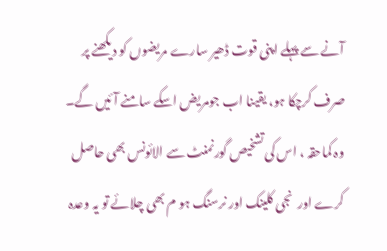آنے سے پہلے اپنی قوت ڈھیر سارے مریضوں کو دیکھنے پر صرف کرچکا ہو، یقینا اب جومریض اسکے سامنے آئیں گے۔ وہ کماحقہ ، اس کی تشخیص گورنمنٹ سے الائونس بھی حاصل کرے اور  نجی کلینک اور نرسنگ ہو م بھی چلائے تو یہ وعدہ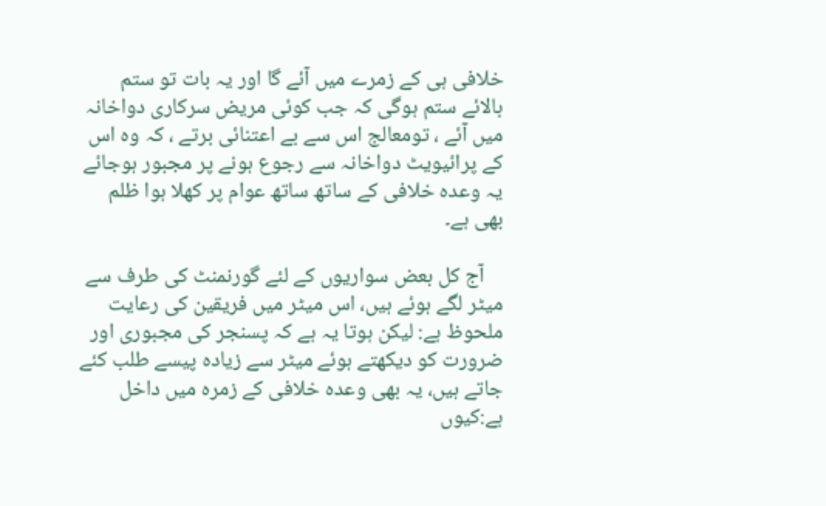خلافی ہی کے زمرے میں آئے گا اور یہ بات تو ستم بالائے ستم ہوگی کہ جب کوئی مریض سرکاری دواخانہ میں آئے ، تومعالج اس سے بے اعتنائی برتے ، کہ وہ اس کے پرائیویٹ دواخانہ سے رجوع ہونے پر مجبور ہوجائے یہ وعدہ خلافی کے ساتھ ساتھ عوام پر کھلا ہوا ظلم بھی ہے۔

    آج کل بعض سواریوں کے لئے گورنمنٹ کی طرف سے میٹر لگے ہوئے ہیں، اس میٹر میں فریقین کی رعایت ملحوظ ہے: لیکن ہوتا یہ ہے کہ پسنجر کی مجبوری اور ضرورت کو دیکھتے ہوئے میٹر سے زیادہ پیسے طلب کئے جاتے ہیں، یہ بھی وعدہ خلافی کے زمرہ میں داخل ہے:کیوں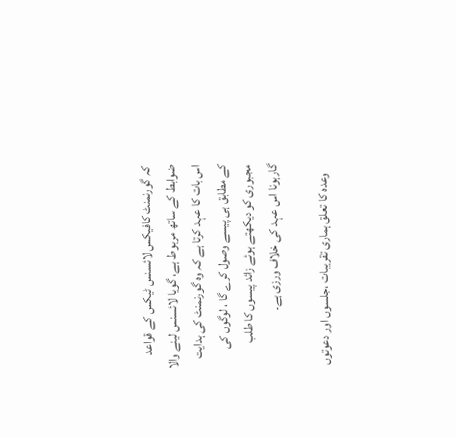کہ گورنمنٹ کافیکس لائسنس ٹیکس کے قواعد ضوابط کے ساتھ مربوط ہے، گویا لائسنس لینے والا اس بات کا عہد کرتا ہے کہ وہ گورنمنٹ کی ہدایت کے مطابق ہی پیسے وصول کرے گا ، لوگوں کی مجبوری کو دیکھتے ہوئے زائد پیسوں کا طلب گارہونا اس عہد کی خلاف ورزی ہے۔

    وعدہ کا تعلق ہماری تقریبات ،جلسوں اور دعوتوں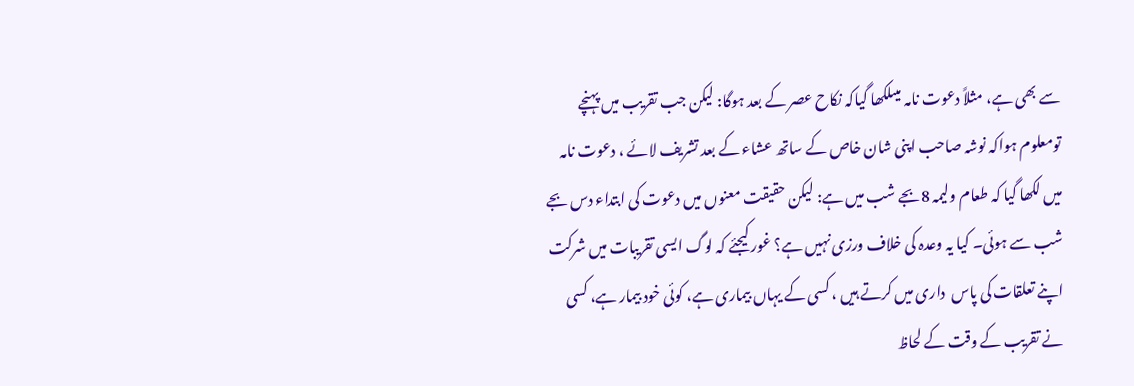سے بھی ہے، مثلاً دعوت نامہ میںلکھا گیاکہ نکاح عصر کے بعد ہوگا: لیکن جب تقریب میں پہنچے تومعلوم ہواکہ نوشہ صاحب اپنی شان خاص کے ساتھ عشاء کے بعد تشریف لائے ، دعوت نامہ میں لکھا گیا کہ طعام ولیمہ 8بجے شب میں ہے: لیکن حقیقت معنوں میں دعوت کی ابتداء دس بجے شب سے ہوئی۔ کیا یہ وعدہ کی خلاف ورزی نہیں ہے؟ غور کیجئے کہ لوگ ایسی تقریبات میں شرکت اپنے تعلقات کی پاس  داری میں کرتے ہیں ، کسی کے یہاں بیماری ہے، کوئی خود بیمار ہے، کسی نے تقریب کے وقت کے لحاظ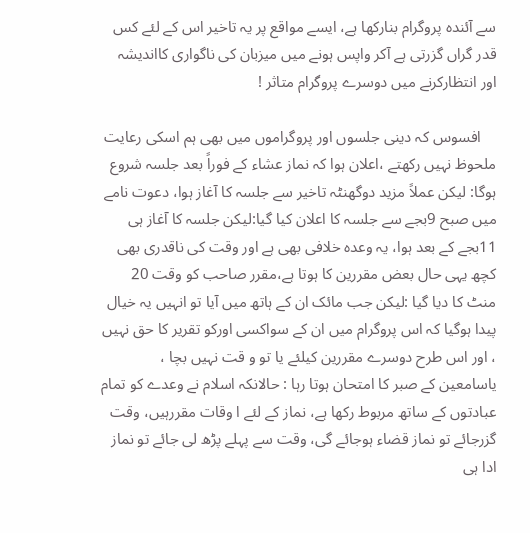سے آئندہ پروگرام بنارکھا ہے، ایسے مواقع پر یہ تاخیر اس کے لئے کس قدر گراں گزرتی ہے آکر واپس ہونے میں میزبان کی ناگواری کااندیشہ اور انتظارکرنے میں دوسرے پروگرام متاثر !

    افسوس کہ دینی جلسوں اور پروگراموں میں بھی ہم اسکی رعایت ملحوظ نہیں رکھتے ،اعلان ہوا کہ نماز عشاء کے فوراً بعد جلسہ شروع ہوگا: لیکن عملاً مزید دوگھنٹہ تاخیر سے جلسہ کا آغاز ہوا، دعوت نامے میں صبح 9بجے سے جلسہ کا اعلان کیا گیا:لیکن جلسہ کا آغاز ہی 11بجے کے بعد ہوا، یہ وعدہ خلافی بھی ہے اور وقت کی ناقدری بھی کچھ یہی حال بعض مقررین کا ہوتا ہے،مقرر صاحب کو وقت 20 منٹ کا دیا گیا :لیکن جب مائک ان کے ہاتھ میں آیا تو انہیں یہ خیال پیدا ہوگیا کہ اس پروگرام میں ان کے سواکسی اورکو تقریر کا حق نہیں ، اور اس طرح دوسرے مقررین کیلئے یا تو و قت نہیں بچا ، یاسامعین کے صبر کا امتحان ہوتا رہا : حالانکہ اسلام نے وعدے کو تمام عبادتوں کے ساتھ مربوط رکھا ہے، نماز کے لئے ا وقات مقررہیں، وقت گزرجائے تو نماز قضاء ہوجائے گی، وقت سے پہلے پڑھ لی جائے تو نماز ادا ہی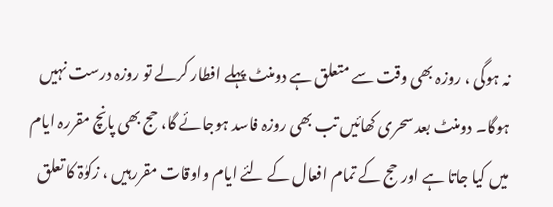نہ ہوگی ، روزہ بھی وقت سے متعلق ہے دومنٹ پہلے افطار کرلے تو روزہ درست نہیں ہوگا۔ دومنٹ بعد سحری کھائیں تب بھی روزہ فاسد ہوجائے گا، حج بھی پانچ مقررہ ایام میں کیا جاتا ہے اور حج کے تمام افعال کے لئے ایام واوقات مقررہیں ، زکوٰۃ کا تعلق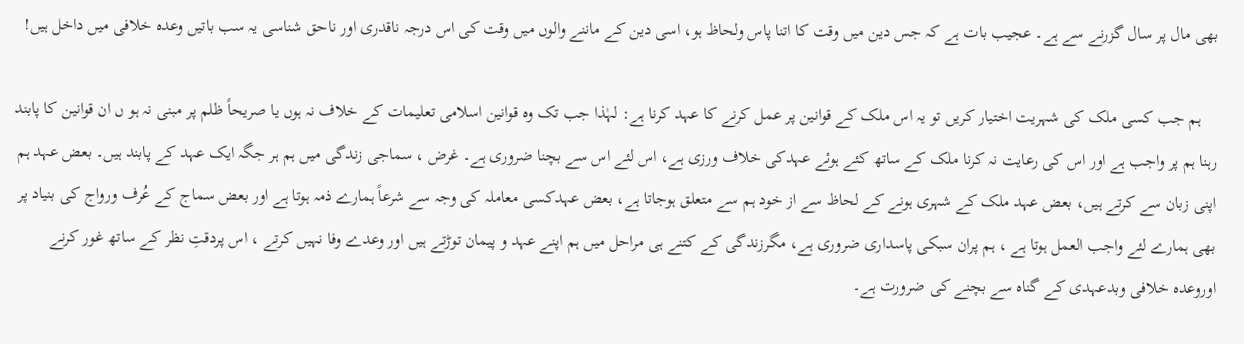بھی مال پر سال گزرنے سے ہے۔ عجیب بات ہے کہ جس دین میں وقت کا اتنا پاس ولحاظ ہو، اسی دین کے ماننے والوں میں وقت کی اس درجہ ناقدری اور ناحق شناسی یہ سب باتیں وعدہ خلافی میں داخل ہیں!

    ہم جب کسی ملک کی شہریت اختیار کریں تو یہ اس ملک کے قوانین پر عمل کرنے کا عہد کرنا ہے: لہٰذا جب تک وہ قوانین اسلامی تعلیمات کے خلاف نہ ہوں یا صریحاً ظلم پر مبنی نہ ہو ں ان قوانین کا پابند رہنا ہم پر واجب ہے اور اس کی رعایت نہ کرنا ملک کے ساتھ کئے ہوئے عہدکی خلاف ورزی ہے، اس لئے اس سے بچنا ضروری ہے۔ غرض ، سماجی زندگی میں ہم ہر جگہ ایک عہد کے پابند ہیں۔ بعض عہد ہم اپنی زبان سے کرتے ہیں، بعض عہد ملک کے شہری ہونے کے لحاظ سے از خود ہم سے متعلق ہوجاتا ہے، بعض عہدکسی معاملہ کی وجہ سے شرعاً ہمارے ذمہ ہوتا ہے اور بعض سماج کے عُرف ورواج کی بنیاد پر بھی ہمارے لئے واجب العمل ہوتا ہے ، ہم پران سبکی پاسداری ضروری ہے، مگرزندگی کے کتنے ہی مراحل میں ہم اپنے عہد و پیمان توڑتے ہیں اور وعدے وفا نہیں کرتے ، اس پردقتِ نظر کے ساتھ غور کرنے اوروعدہ خلافی وبدعہدی کے گناہ سے بچنے کی ضرورت ہے۔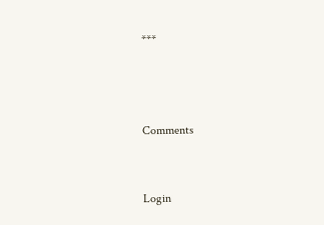***



Comments


Login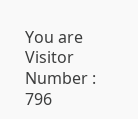You are Visitor Number : 796